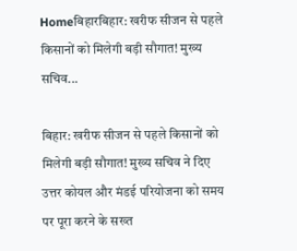Homeबिहारबिहार: खरीफ सीजन से पहले किसानों को मिलेगी बड़ी सौगात! मुख्य सचिव...

बिहार: खरीफ सीजन से पहले किसानों को मिलेगी बड़ी सौगात! मुख्य सचिव ने दिए उत्तर कोयल और मंडई परियोजना को समय पर पूरा करने के सख्त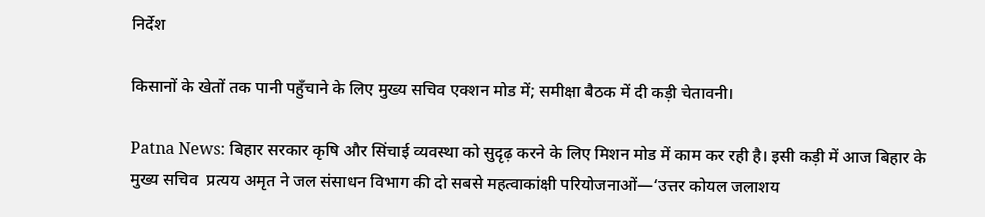निर्देश

किसानों के खेतों तक पानी पहुँचाने के लिए मुख्य सचिव एक्शन मोड में; समीक्षा बैठक में दी कड़ी चेतावनी।

Patna News: बिहार सरकार कृषि और सिंचाई व्यवस्था को सुदृढ़ करने के लिए मिशन मोड में काम कर रही है। इसी कड़ी में आज बिहार के मुख्य सचिव  प्रत्यय अमृत ने जल संसाधन विभाग की दो सबसे महत्वाकांक्षी परियोजनाओं—‘उत्तर कोयल जलाशय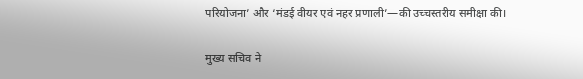परियोजना’ और ‘मंडई वीयर एवं नहर प्रणाली’—की उच्चस्तरीय समीक्षा की।

मुख्य सचिव ने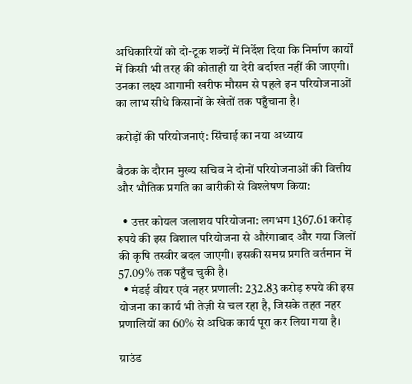अधिकारियों को दो-टूक शब्दों में निर्देश दिया कि निर्माण कार्यों में किसी भी तरह की कोताही या देरी बर्दाश्त नहीं की जाएगी। उनका लक्ष्य आगामी खरीफ मौसम से पहले इन परियोजनाओं का लाभ सीधे किसानों के खेतों तक पहुँचाना है।

करोड़ों की परियोजनाएं: सिंचाई का नया अध्याय

बैठक के दौरान मुख्य सचिव ने दोनों परियोजनाओं की वित्तीय और भौतिक प्रगति का बारीकी से विश्लेषण किया:

  • उत्तर कोयल जलाशय परियोजना: लगभग 1367.61 करोड़ रुपये की इस विशाल परियोजना से औरंगाबाद और गया जिलों की कृषि तस्वीर बदल जाएगी। इसकी समग्र प्रगति वर्तमान में 57.09% तक पहुँच चुकी है।
  • मंडई वीयर एवं नहर प्रणाली: 232.83 करोड़ रुपये की इस योजना का कार्य भी तेज़ी से चल रहा है, जिसके तहत नहर प्रणालियों का 60% से अधिक कार्य पूरा कर लिया गया है।

ग्राउंड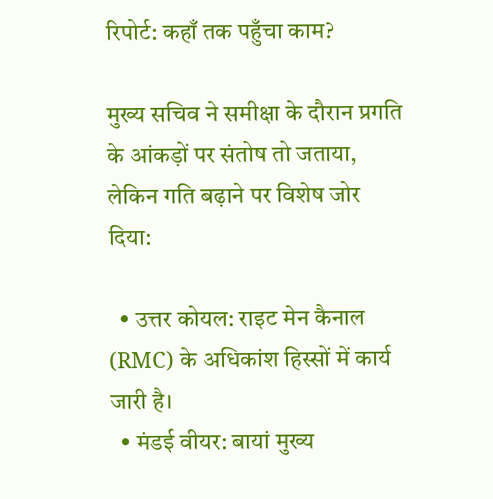रिपोर्ट: कहाँ तक पहुँचा काम?

मुख्य सचिव ने समीक्षा के दौरान प्रगति के आंकड़ों पर संतोष तो जताया, लेकिन गति बढ़ाने पर विशेष जोर दिया:

  • उत्तर कोयल: राइट मेन कैनाल (RMC) के अधिकांश हिस्सों में कार्य जारी है।
  • मंडई वीयर: बायां मुख्य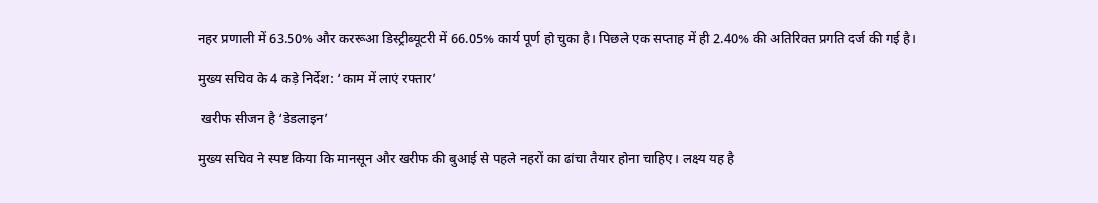नहर प्रणाली में 63.50% और कररूआ डिस्ट्रीब्यूटरी में 66.05% कार्य पूर्ण हो चुका है। पिछले एक सप्ताह में ही 2.40% की अतिरिक्त प्रगति दर्ज की गई है।

मुख्य सचिव के 4 कड़े निर्देश: ‘काम में लाएं रफ्तार’

 खरीफ सीजन है ‘डेडलाइन’

मुख्य सचिव ने स्पष्ट किया कि मानसून और खरीफ की बुआई से पहले नहरों का ढांचा तैयार होना चाहिए। लक्ष्य यह है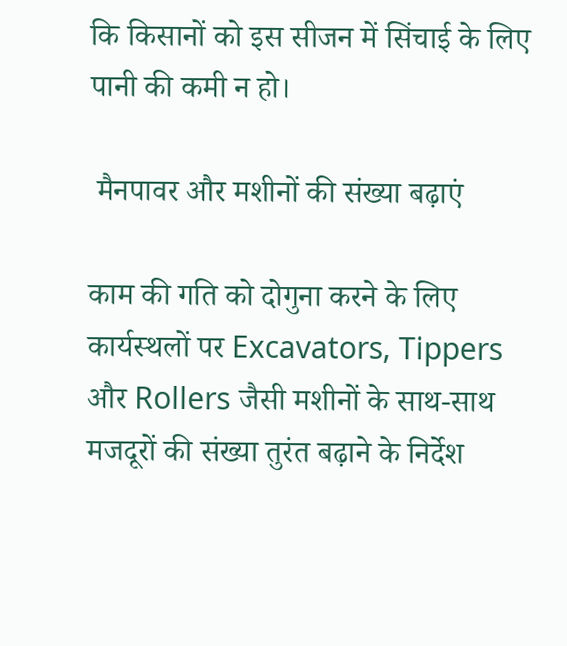कि किसानों को इस सीजन में सिंचाई के लिए पानी की कमी न हो।

 मैनपावर और मशीनों की संख्या बढ़ाएं

काम की गति को दोगुना करने के लिए कार्यस्थलों पर Excavators, Tippers और Rollers जैसी मशीनों के साथ-साथ मजदूरों की संख्या तुरंत बढ़ाने के निर्देश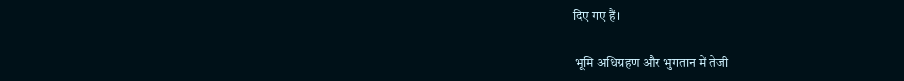दिए गए हैं।

 भूमि अधिग्रहण और भुगतान में तेजी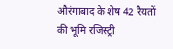औरंगाबाद के शेष 42 रैयतों की भूमि रजिस्ट्री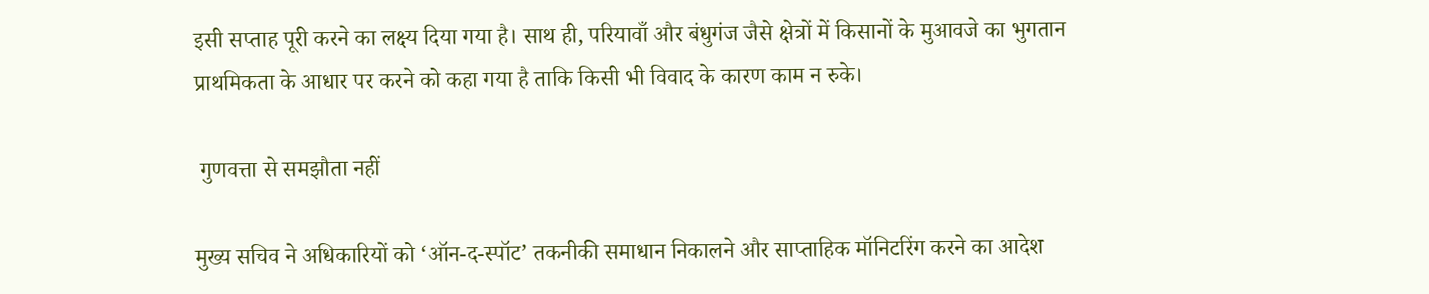इसी सप्ताह पूरी करने का लक्ष्य दिया गया है। साथ ही, परियावाँ और बंधुगंज जैसे क्षेत्रों में किसानों के मुआवजे का भुगतान प्राथमिकता के आधार पर करने को कहा गया है ताकि किसी भी विवाद के कारण काम न रुके।

 गुणवत्ता से समझौता नहीं

मुख्य सचिव ने अधिकारियों को ‘ऑन-द-स्पॉट’ तकनीकी समाधान निकालने और साप्ताहिक मॉनिटरिंग करने का आदेश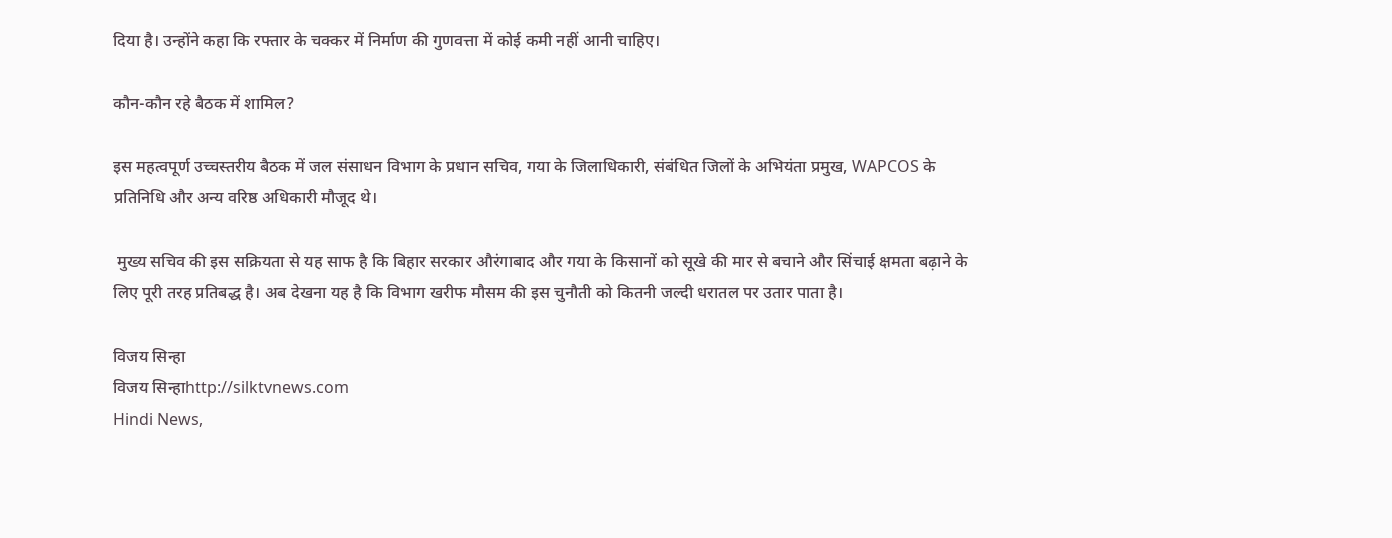दिया है। उन्होंने कहा कि रफ्तार के चक्कर में निर्माण की गुणवत्ता में कोई कमी नहीं आनी चाहिए।

कौन-कौन रहे बैठक में शामिल?

इस महत्वपूर्ण उच्चस्तरीय बैठक में जल संसाधन विभाग के प्रधान सचिव, गया के जिलाधिकारी, संबंधित जिलों के अभियंता प्रमुख, WAPCOS के प्रतिनिधि और अन्य वरिष्ठ अधिकारी मौजूद थे।

 मुख्य सचिव की इस सक्रियता से यह साफ है कि बिहार सरकार औरंगाबाद और गया के किसानों को सूखे की मार से बचाने और सिंचाई क्षमता बढ़ाने के लिए पूरी तरह प्रतिबद्ध है। अब देखना यह है कि विभाग खरीफ मौसम की इस चुनौती को कितनी जल्दी धरातल पर उतार पाता है।

विजय सिन्हा
विजय सिन्हाhttp://silktvnews.com
Hindi News,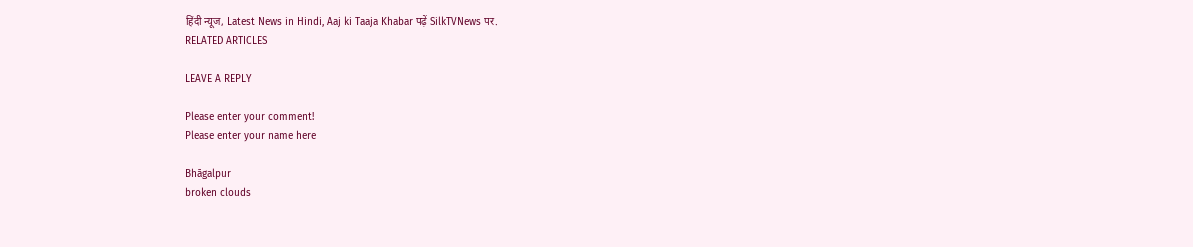हिंदी न्यूज, Latest News in Hindi, Aaj ki Taaja Khabar पढ़ें SilkTVNews पर.
RELATED ARTICLES

LEAVE A REPLY

Please enter your comment!
Please enter your name here

Bhāgalpur
broken clouds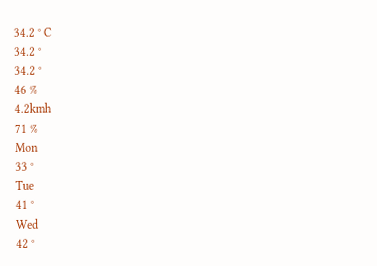34.2 ° C
34.2 °
34.2 °
46 %
4.2kmh
71 %
Mon
33 °
Tue
41 °
Wed
42 °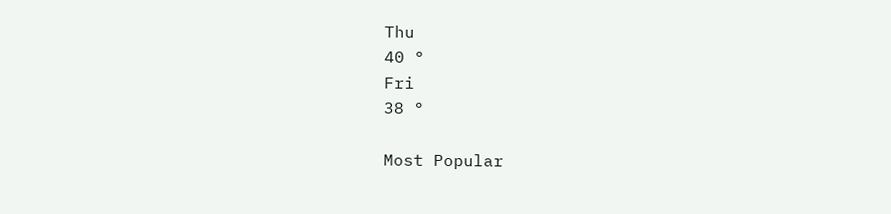Thu
40 °
Fri
38 °

Most Popular